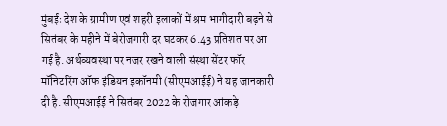मुंबईः देश के ग्रामीण एवं शहरी इलाकों में श्रम भागीदारी बढ़ने से सितंबर के महीने में बेरोजगारी दर घटकर 6.43 प्रतिशत पर आ गई है. अर्थव्यवस्था पर नजर रखने वाली संस्था सेंटर फॉर मॉनिटरिंग ऑफ इंडियन इकॉनमी (सीएमआईई) ने यह जानकारी दी है. सीएमआईई ने सितंबर 2022 के रोजगार आंकड़े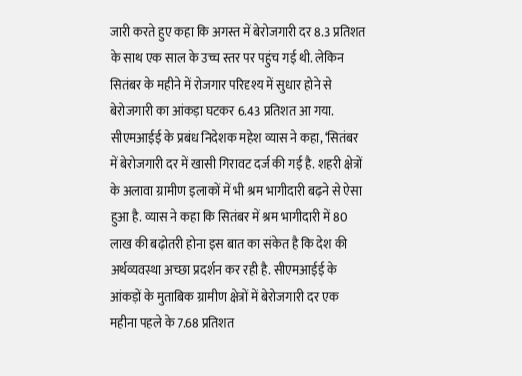जारी करते हुए कहा कि अगस्त में बेरोजगारी दर 8.3 प्रतिशत के साथ एक साल के उच्च स्तर पर पहुंच गई थी. लेकिन सितंबर के महीने में रोजगार परिदृश्य में सुधार होने से बेरोजगारी का आंकड़ा घटकर 6.43 प्रतिशत आ गया.
सीएमआईई के प्रबंध निदेशक महेश व्यास ने कहा, ‘सितंबर में बेरोजगारी दर में खासी गिरावट दर्ज की गई है. शहरी क्षेत्रों के अलावा ग्रामीण इलाकों में भी श्रम भागीदारी बढ़ने से ऐसा हुआ है. व्यास ने कहा कि सितंबर में श्रम भागीदारी में 80 लाख की बढ़ोतरी होना इस बात का संकेत है कि देश की अर्थव्यवस्था अच्छा प्रदर्शन कर रही है. सीएमआईई के आंकड़ों के मुताबिक ग्रामीण क्षेत्रों में बेरोजगारी दर एक महीना पहले के 7.68 प्रतिशत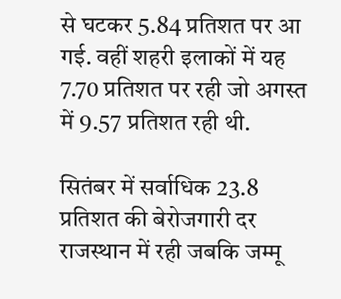से घटकर 5.84 प्रतिशत पर आ गई. वहीं शहरी इलाकों में यह 7.70 प्रतिशत पर रही जो अगस्त में 9.57 प्रतिशत रही थी.

सितंबर में सर्वाधिक 23.8 प्रतिशत की बेरोजगारी दर राजस्थान में रही जबकि जम्मू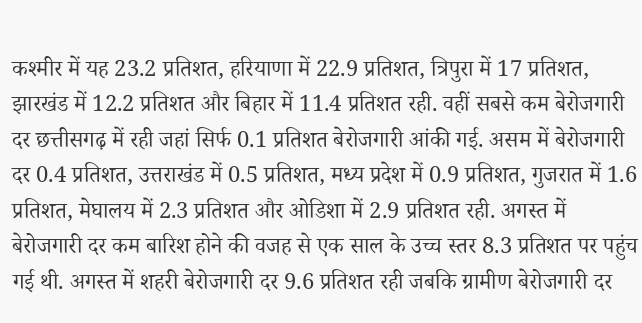कश्मीर में यह 23.2 प्रतिशत, हरियाणा में 22.9 प्रतिशत, त्रिपुरा में 17 प्रतिशत, झारखंड में 12.2 प्रतिशत और बिहार में 11.4 प्रतिशत रही. वहीं सबसे कम बेरोजगारी दर छत्तीसगढ़ में रही जहां सिर्फ 0.1 प्रतिशत बेरोजगारी आंकी गई. असम में बेरोजगारी दर 0.4 प्रतिशत, उत्तराखंड में 0.5 प्रतिशत, मध्य प्रदेश में 0.9 प्रतिशत, गुजरात में 1.6 प्रतिशत, मेघालय में 2.3 प्रतिशत और ओडिशा में 2.9 प्रतिशत रही. अगस्त में बेरोजगारी दर कम बारिश होने की वजह से एक साल के उच्च स्तर 8.3 प्रतिशत पर पहुंच गई थी. अगस्त में शहरी बेरोजगारी दर 9.6 प्रतिशत रही जबकि ग्रामीण बेरोजगारी दर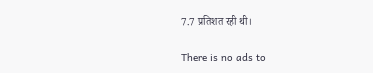7.7 प्रतिशत रही थी।

There is no ads to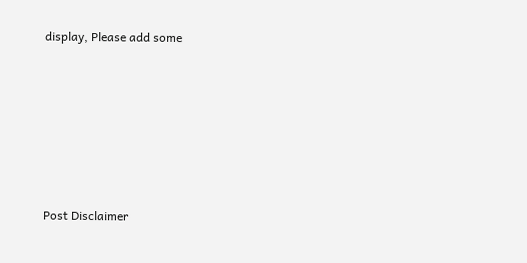display, Please add some







Post Disclaimer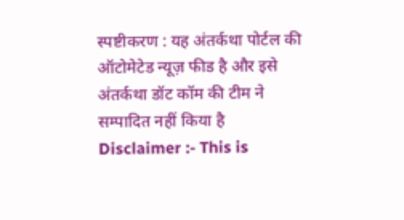स्पष्टीकरण : यह अंतर्कथा पोर्टल की ऑटोमेटेड न्यूज़ फीड है और इसे अंतर्कथा डॉट कॉम की टीम ने सम्पादित नहीं किया है
Disclaimer :- This is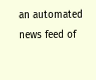an automated news feed of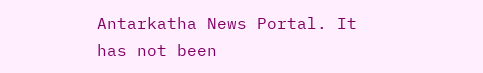Antarkatha News Portal. It has not been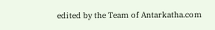edited by the Team of Antarkatha.com